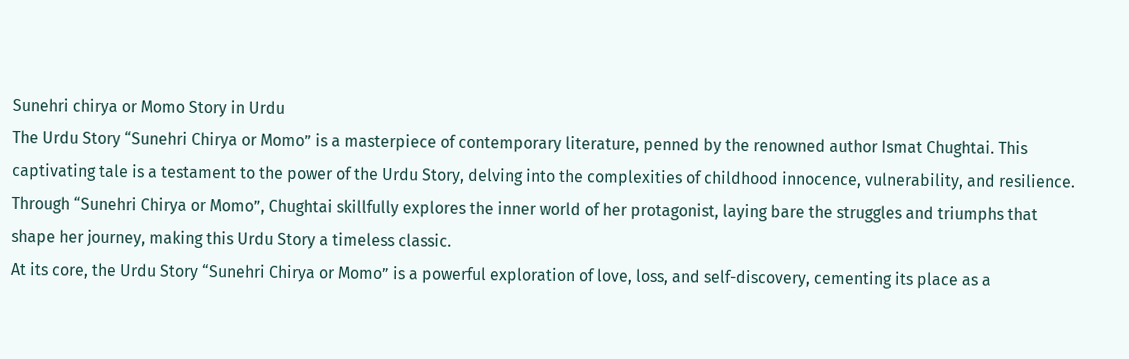Sunehri chirya or Momo Story in Urdu
The Urdu Story “Sunehri Chirya or Momo” is a masterpiece of contemporary literature, penned by the renowned author Ismat Chughtai. This captivating tale is a testament to the power of the Urdu Story, delving into the complexities of childhood innocence, vulnerability, and resilience. Through “Sunehri Chirya or Momo”, Chughtai skillfully explores the inner world of her protagonist, laying bare the struggles and triumphs that shape her journey, making this Urdu Story a timeless classic.
At its core, the Urdu Story “Sunehri Chirya or Momo” is a powerful exploration of love, loss, and self-discovery, cementing its place as a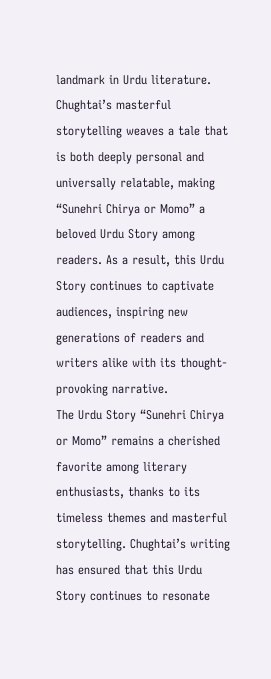landmark in Urdu literature. Chughtai’s masterful storytelling weaves a tale that is both deeply personal and universally relatable, making “Sunehri Chirya or Momo” a beloved Urdu Story among readers. As a result, this Urdu Story continues to captivate audiences, inspiring new generations of readers and writers alike with its thought-provoking narrative.
The Urdu Story “Sunehri Chirya or Momo” remains a cherished favorite among literary enthusiasts, thanks to its timeless themes and masterful storytelling. Chughtai’s writing has ensured that this Urdu Story continues to resonate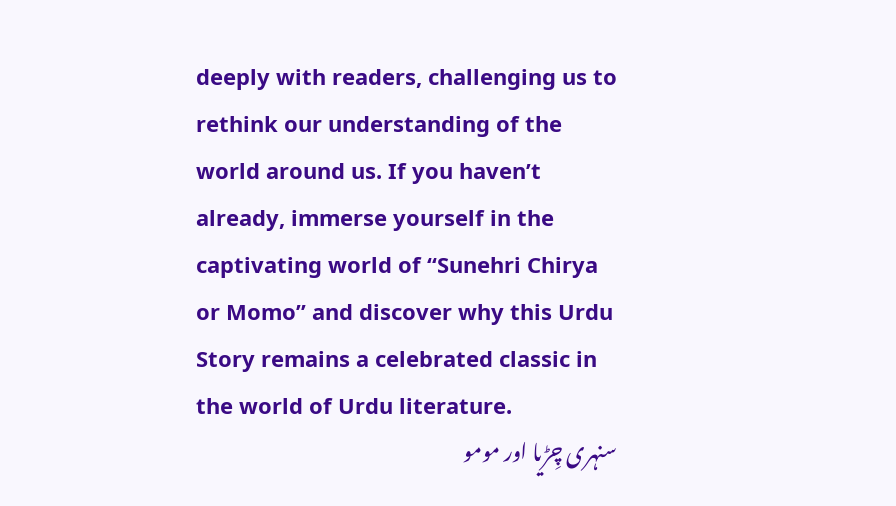deeply with readers, challenging us to rethink our understanding of the world around us. If you haven’t already, immerse yourself in the captivating world of “Sunehri Chirya or Momo” and discover why this Urdu Story remains a celebrated classic in the world of Urdu literature.
سنہری چِڑیا اور مومو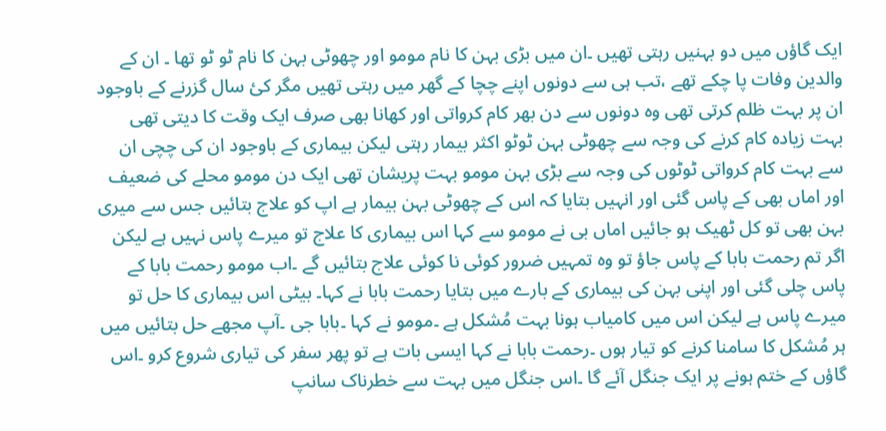ایک گاؤں میں دو بہنیں رہتی تھیں ۔ان میں بڑی بہن کا نام مومو اور چھوٹی بہن کا نام ٹو ٹو تھا ۔ ان کے والدین وفات پا چکے تھے ،تب ہی سے دونوں اپنے چچا کے گھر میں رہتی تھیں مگر کئ سال گزرنے کے باوجود ان پر بہت ظلم کرتی تھی وہ دونوں سے دن بھر کام کرواتی اور کھانا بھی صرف ایک وقت کا دیتی تھی بہت زیادہ کام کرنے کی وجہ سے چھوٹی بہن ٹوٹو اکثر بیمار رہتی لیکن بیماری کے باوجود ان کی چچی ان سے بہت کام کرواتی ٹوٹوں کی وجہ سے بڑی بہن مومو بہت پریشان تھی ایک دن مومو محلے کی ضعیف اور اماں بھی کے پاس گئی اور انہیں بتایا کہ اس کے چھوٹی بہن بیمار ہے اپ کو علاج بتائیں جس سے میری بہن بھی تو کل ٹھیک ہو جائیں اماں بی نے مومو سے کہا اس بیماری کا علاج تو میرے پاس نہیں ہے لیکن اگر تم رحمت بابا کے پاس جاؤ تو وہ تمہیں ضرور کوئی نا کوئی علاج بتائیں گے ۔اب مومو رحمت بابا کے پاس چلی گئی اور اپنی بہن کی بیماری کے بارے میں بتایا رحمت بابا نے کہا۔ بیٹی اس بیماری کا حل تو میرے پاس ہے لیکن اس میں کامیاب ہونا بہت مُشکل ہے ۔مومو نے کہا ۔بابا جی ۔آپ مجھے حل بتائیں میں ہر مُشکل کا سامنا کرنے کو تیار ہوں ۔رحمت بابا نے کہا ایسی بات ہے تو پھر سفر کی تیاری شروع کرو ۔اس گاؤں کے ختم ہونے پر ایک جنگل آئے گا ۔اس جنگل میں بہت سے خطرناک سانپ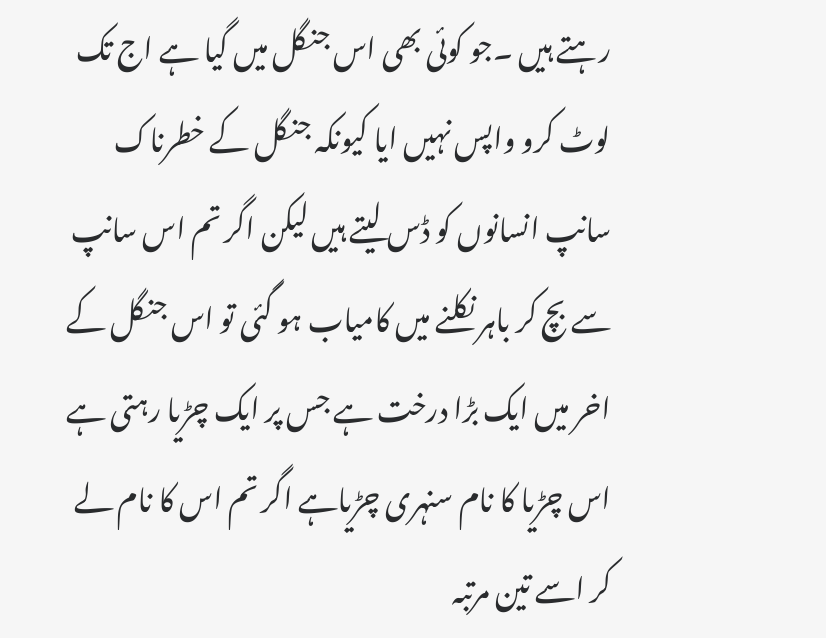رہتے ہیں ۔جو کوئی بھی اس جنگل میں گیا ہے اج تک لوٹ کرو واپس نہیں ایا کیونکہ جنگل کے خطرناک سانپ انسانوں کو ڈس لیتے ہیں لیکن اگر تم اس سانپ سے بچ کر باہر نکلنے میں کامیاب ہو گئی تو اس جنگل کے اخر میں ایک بڑا درخت ہے جس پر ایک چڑیا رہتی ہے اس چڑیا کا نام سنہری چڑیاہے اگر تم اس کا نام لے کر اسے تین مرتبہ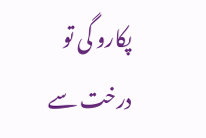پکارو گی تو درخت سے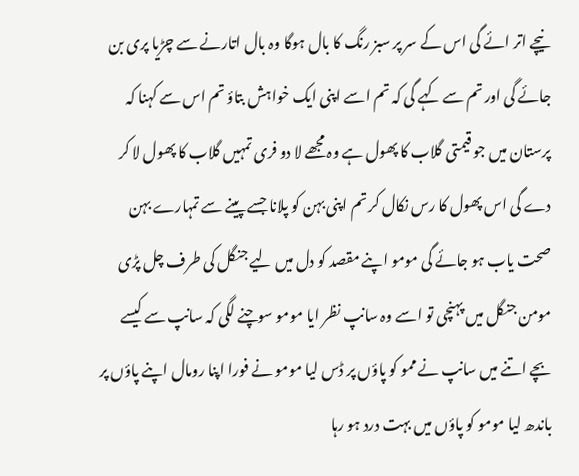نیچے اتر ائے گی اس کے سر پر سبز رنگ کا بال ہوگا وہ بال اتارنے سے چڑیا پری بن جائے گی اور تم سے کہے گی کہ تم اسے اپنی ایک خواہش بتاؤ تم اس سے کہنا کہ پرستان میں جو قیمتی گلاب کا پھول ہے وہ مجھے لا دو فری تمہیں گلاب کا پھول لا کر دے گی اس پھول کا رس نکال کر تم اپنی بہن کو پلانا جسے پینے سے تمہارے بہن صحت یاب ہو جائے گی مومو اپنے مقصد کو دل میں لیے جنگل کی طرف چل پڑی مومن جنگل میں پہنچی تو اسے وہ سانپ نظر ایا مومو سوچنے لگی کہ سانپ سے کیسے بچے اتنے میں سانپ نے ممو کو پاؤں پر ڈس لیا مومو نے فورا اپنا رومال اپنے پاؤں پر باندھ لیا مومو کو پاؤں میں بہت درد ہو رہا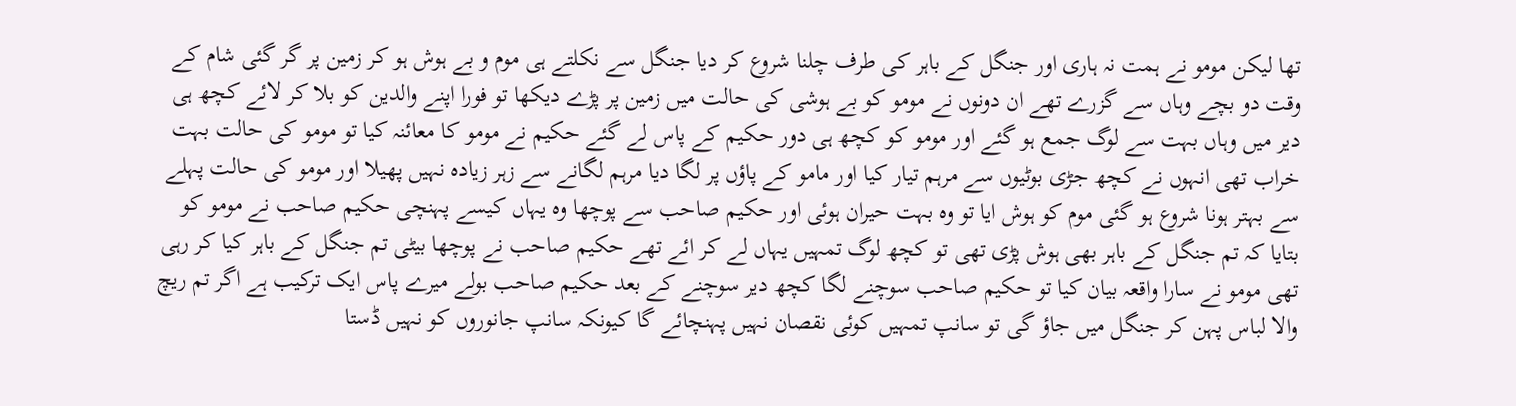تھا لیکن مومو نے ہمت نہ ہاری اور جنگل کے باہر کی طرف چلنا شروع کر دیا جنگل سے نکلتے ہی موم و بے ہوش ہو کر زمین پر گر گئی شام کے وقت دو بچے وہاں سے گزرے تھے ان دونوں نے مومو کو بے ہوشی کی حالت میں زمین پر پڑے دیکھا تو فورا اپنے والدین کو بلا کر لائے کچھ ہی دیر میں وہاں بہت سے لوگ جمع ہو گئے اور مومو کو کچھ ہی دور حکیم کے پاس لے گئے حکیم نے مومو کا معائنہ کیا تو مومو کی حالت بہت خراب تھی انہوں نے کچھ جڑی بوٹیوں سے مرہم تیار کیا اور مامو کے پاؤں پر لگا دیا مرہم لگانے سے زہر زیادہ نہیں پھیلا اور مومو کی حالت پہلے سے بہتر ہونا شروع ہو گئی موم کو ہوش ایا تو وہ بہت حیران ہوئی اور حکیم صاحب سے پوچھا وہ یہاں کیسے پہنچی حکیم صاحب نے مومو کو بتایا کہ تم جنگل کے باہر بھی ہوش پڑی تھی تو کچھ لوگ تمہیں یہاں لے کر ائے تھے حکیم صاحب نے پوچھا بیٹی تم جنگل کے باہر کیا کر رہی تھی مومو نے سارا واقعہ بیان کیا تو حکیم صاحب سوچنے لگا کچھ دیر سوچنے کے بعد حکیم صاحب بولے میرے پاس ایک ترکیب ہے اگر تم ریچ والا لباس پہن کر جنگل میں جاؤ گی تو سانپ تمہیں کوئی نقصان نہیں پہنچائے گا کیونکہ سانپ جانوروں کو نہیں ڈستا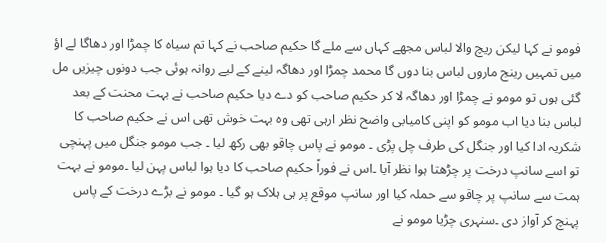فومو نے کہا لیکن ریچ والا لباس مجھے کہاں سے ملے گا حکیم صاحب نے کہا تم سیاہ کا چمڑا اور دھاگا لے اؤ میں تمہیں رینج ماروں لباس بنا دوں گا محمد چمڑا اور دھاگہ لینے کے لیے روانہ ہوئی جب دونوں چیزیں مل گئی ہوں تو مومو نے چمڑا اور دھاگہ لا کر حکیم صاحب کو دے دیا حکیم صاحب نے بہت محنت کے بعد لباس بنا دیا اب مومو کو اپنی کامیابی واضح نظر ارہی تھی وہ بہت خوش تھی اس نے حکیم صاحب کا شکریہ ادا کیا اور جنگل کی طرف چل پڑی ۔ مومو نے پاس چاقو بهی رکھ لیا ۔ جب مومو جنگل میں پہنچی تو اسے سانپ درخت پر چڑھتا ہوا نظر آیا ۔اس نے فوراً حکیم صاحب کا دیا ہوا لباس پہن لیا ۔مومو نے بہت ہمت سے سانپ پر چاقو سے حملہ کیا اور سانپ موقع پر ہی ہلاک ہو گیا ۔ مومو نے بڑے درخت کے پاس پہنچ کر آواز دی ۔سنہری چڑیا مومو نے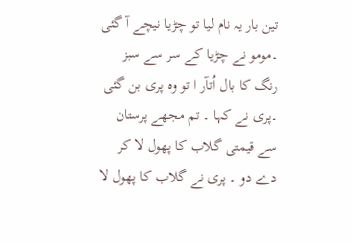تین بار یہ نام لیا تو چڑیا نیچے آ گئی ۔مومو نے چڑیا کے سر سے سبز رنگ کا بال اُتآر ا تو وہ پری بن گئی ۔پری نے کہا ۔ تم مجھے پرستان سے قیمتی گلاب کا پھول لا کر دے دو ۔ پری نے گلاب کا پھول لا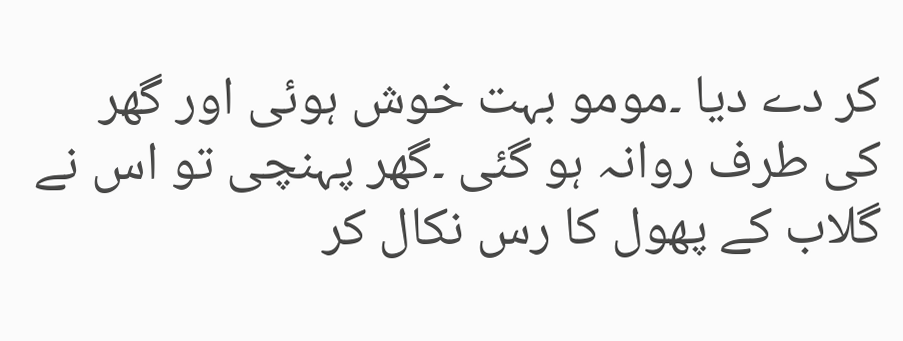کر دے دیا ۔مومو بہت خوش ہوئی اور گھر کی طرف روانہ ہو گئی ۔گھر پہنچی تو اس نے گلاب کے پھول کا رس نکال کر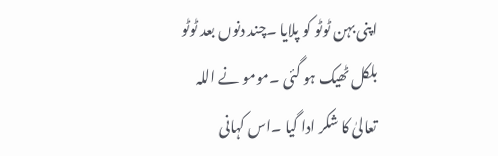اپنی بہن ٹوٹو کو پلایا ۔چند دنوں بعد ٹوٹو بلکل ٹھیک ہو گئی ۔مومو نے اللہ تعالیٰ کا شکر ادا گیا ۔اس کہانی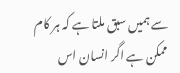سے ہمیں سبق ملتا ہے کہ ہر کام ممکن ہے اگر انسان اس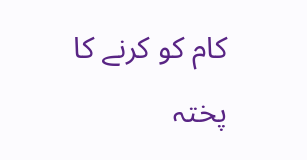کام کو کرنے کا پختہ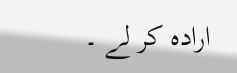ارادہ کر لے ۔